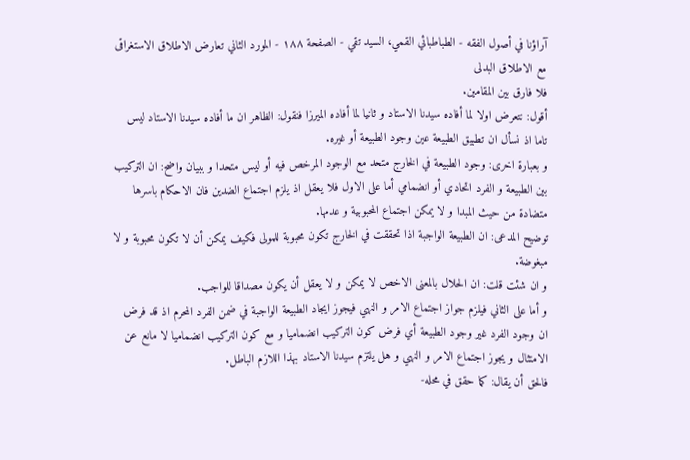آراؤنا في أصول الفقه - الطباطبائي القمي، السيد تقي - الصفحة ١٨٨ - المورد الثاني تعارض الاطلاق الاستغراقى مع الاطلاق البدلى
فلا فارق بين المقامين.
أقول: نتعرض اولا لما أفاده سيدنا الاستاد و ثانيا لما أفاده الميرزا فنقول: الظاهر ان ما أفاده سيدنا الاستاد ليس تاما اذ نسأل ان تطبيق الطبيعة عين وجود الطبيعة أو غيره.
و بعبارة اخرى: وجود الطبيعة في الخارج متحد مع الوجود المرخص فيه أو ليس متحدا و ببيان واضح: ان التركيب بين الطبيعة و الفرد اتحادي أو انضمامي أما على الاول فلا يعقل اذ يلزم اجتماع الضدين فان الاحكام باسرها متضادة من حيث المبدا و لا يمكن اجتماع المحبوبية و عدمها.
توضيح المدعى: ان الطبيعة الواجبة اذا تحققت في الخارج تكون محبوبة للمولى فكيف يمكن أن لا تكون محبوبة و لا مبغوضة.
و ان شئت قلت: ان الحلال بالمعنى الاخص لا يمكن و لا يعقل أن يكون مصداقا للواجب.
و أما على الثاني فيلزم جواز اجتماع الامر و النهي فيجوز ايجاد الطبيعة الواجبة في ضمن الفرد المحرم اذ قد فرض ان وجود الفرد غير وجود الطبيعة أي فرض كون التركيب انضماميا و مع كون التركيب انضماميا لا مانع عن الامتثال و يجوز اجتماع الامر و النهي و هل يلتزم سيدنا الاستاد بهذا اللازم الباطل.
فالحق أن يقال: كما حقق في محله-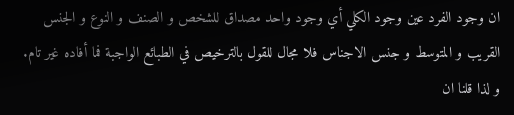ان وجود الفرد عين وجود الكلي أي وجود واحد مصداق للشخص و الصنف و النوع و الجنس القريب و المتوسط و جنس الاجناس فلا مجال للقول بالترخيص في الطبائع الواجبة فما أفاده غير تام.
و لذا قلنا ان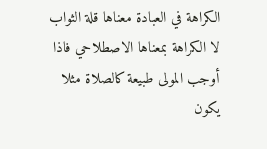الكراهة في العبادة معناها قلة الثواب لا الكراهة بمعناها الاصطلاحي فاذا أوجب المولى طبيعة كالصلاة مثلا يكون